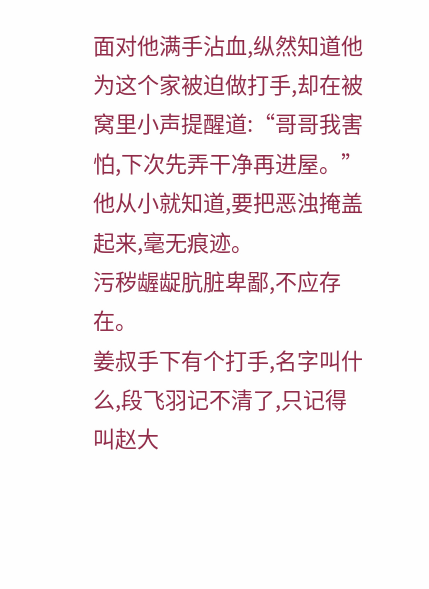面对他满手沾血,纵然知道他为这个家被迫做打手,却在被窝里小声提醒道:“哥哥我害怕,下次先弄干净再进屋。”他从小就知道,要把恶浊掩盖起来,毫无痕迹。
污秽龌龊肮脏卑鄙,不应存在。
姜叔手下有个打手,名字叫什么,段飞羽记不清了,只记得叫赵大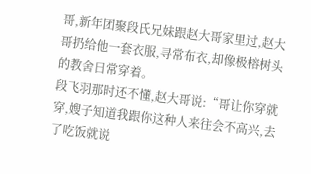哥,新年团聚段氏兄妹跟赵大哥家里过,赵大哥扔给他一套衣服,寻常布衣,却像极榕树头的教舍日常穿着。
段飞羽那时还不懂,赵大哥说:“哥让你穿就穿,嫂子知道我跟你这种人来往会不高兴,去了吃饭就说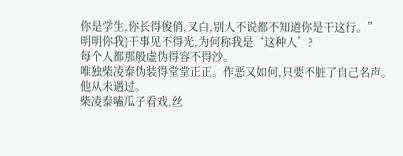你是学生,你长得俊俏,又白,别人不说都不知道你是干这行。”
明明你我}干事见不得光,为何称我是‘这种人’?
每个人都那般虚伪得容不得沙。
唯独柴凌泰伪装得堂堂正正。作恶又如何,只要不脏了自己名声。
他从未遇过。
柴凌泰嗑瓜子看戏,丝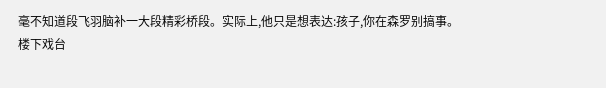毫不知道段飞羽脑补一大段精彩桥段。实际上,他只是想表达:孩子,你在森罗别搞事。
楼下戏台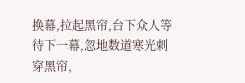换幕,拉起黑帘,台下众人等待下一幕,忽地数道寒光刺穿黑帘,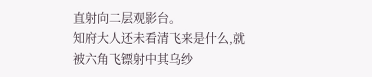直射向二层观影台。
知府大人还未看清飞来是什么,就被六角飞镖射中其乌纱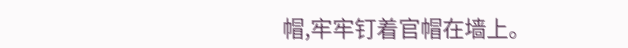帽,牢牢钉着官帽在墙上。